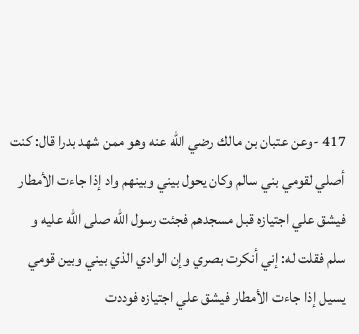417 -وعن عتبان بن مالك رضي الله عنه وهو ممن شهد بدرا قال: كنت أصلي لقومي بني سالم وكان يحول بيني وبينهم واد إذا جاءت الأمطار فيشق علي اجتيازه قبل مسجدهم فجئت رسول الله صلى الله عليه و سلم فقلت له: إني أنكرت بصري وإن الوادي الذي بيني وبين قومي يسيل إذا جاءت الأمطار فيشق علي اجتيازه فوددت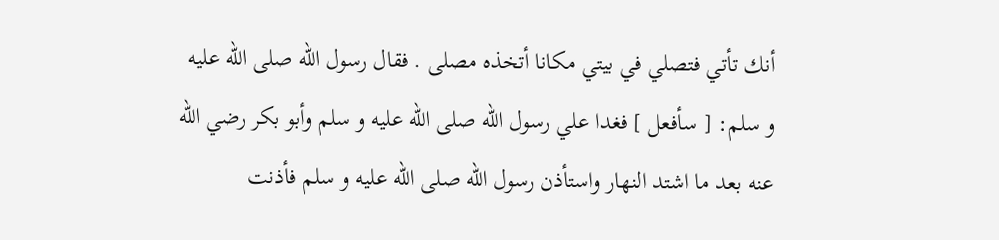أنك تأتي فتصلي في بيتي مكانا أتخذه مصلى . فقال رسول الله صلى الله عليه و سلم: [ سأفعل ] فغدا علي رسول الله صلى الله عليه و سلم وأبو بكر رضي الله عنه بعد ما اشتد النهار واستأذن رسول الله صلى الله عليه و سلم فأذنت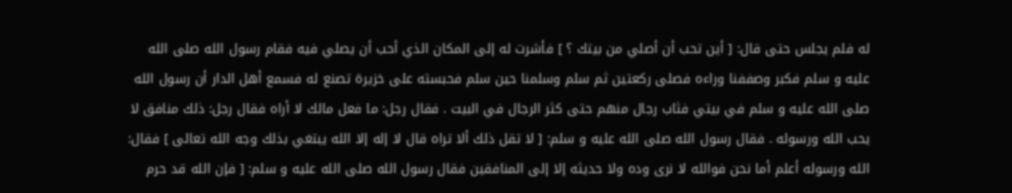له فلم يجلس حتى قال: [ أين تحب أن أصلي من بيتك ؟ ] فأشرت له إلى المكان الذي أحب أن يصلي فيه فقام رسول الله صلى الله عليه و سلم فكبر وصففنا وراءه فصلى ركعتين ثم سلم وسلمنا حين سلم فحبسته على خزيرة تصنع له فسمع أهل الدار أن رسول الله صلى الله عليه و سلم في بيتي فثاب رجال منهم حتى كثر الرجال في البيت . فقال رجل: ما فعل مالك لا أراه فقال رجل: ذلك منافق لا يحب الله ورسوله . فقال رسول الله صلى الله عليه و سلم: [ لا تقل ذلك ألا تراه قال لا إله إلا الله يبتغي بذلك وجه الله تعالى ] فقال: الله ورسوله أعلم أما نحن فوالله لا نرى وده ولا حديثه إلا إلى المنافقين فقال رسول الله صلى الله عليه و سلم: [ فإن الله قد حرم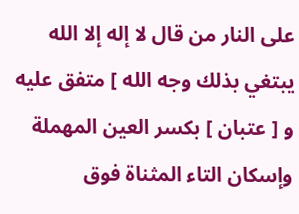على النار من قال لا إله إلا الله يبتغي بذلك وجه الله ] متفق عليه
و [ عتبان ] بكسر العين المهملة وإسكان التاء المثناة فوق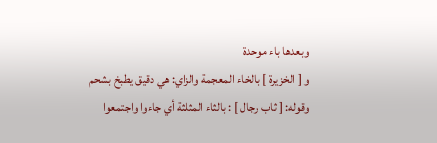وبعدها باء موحدة
و [ الخزيرة ] بالخاء المعجمة والزاي: هي دقيق يطبخ بشحم
وقوله: [ ثاب رجال ] : بالثاء المثلثة أي جاءوا واجتمعوا